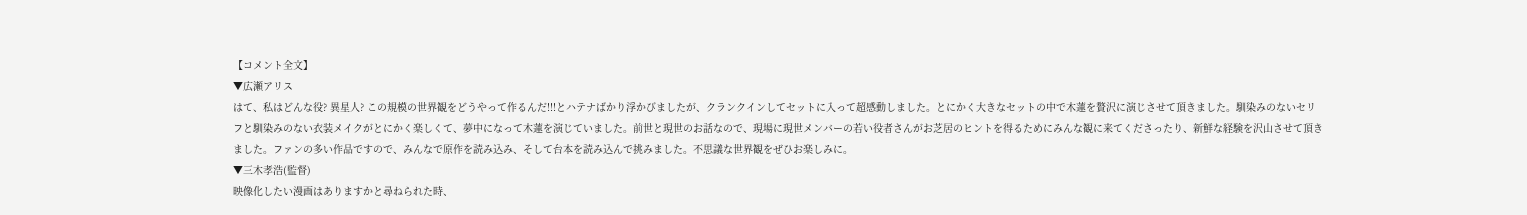【コメント全文】
▼広瀬アリス
はて、私はどんな役? 異星人? この規模の世界観をどうやって作るんだ!!!とハテナばかり浮かびましたが、クランクインしてセットに入って超感動しました。とにかく大きなセットの中で木蓮を贅沢に演じさせて頂きました。馴染みのないセリフと馴染みのない衣装メイクがとにかく楽しくて、夢中になって木蓮を演じていました。前世と現世のお話なので、現場に現世メンバーの若い役者さんがお芝居のヒントを得るためにみんな観に来てくださったり、新鮮な経験を沢山させて頂きました。ファンの多い作品ですので、みんなで原作を読み込み、そして台本を読み込んで挑みました。不思議な世界観をぜひお楽しみに。
▼三木孝浩(監督)
映像化したい漫画はありますかと尋ねられた時、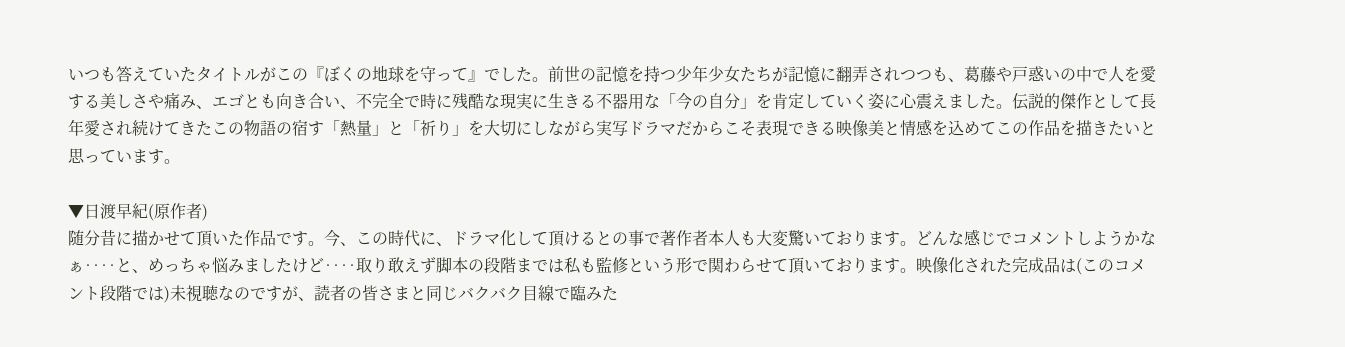いつも答えていたタイトルがこの『ぼくの地球を守って』でした。前世の記憶を持つ少年少女たちが記憶に翻弄されつつも、葛藤や戸惑いの中で人を愛する美しさや痛み、エゴとも向き合い、不完全で時に残酷な現実に生きる不器用な「今の自分」を肯定していく姿に心震えました。伝説的傑作として長年愛され続けてきたこの物語の宿す「熱量」と「祈り」を大切にしながら実写ドラマだからこそ表現できる映像美と情感を込めてこの作品を描きたいと思っています。

▼日渡早紀(原作者)
随分昔に描かせて頂いた作品です。今、この時代に、ドラマ化して頂けるとの事で著作者本人も大変驚いております。どんな感じでコメントしようかなぁ‥‥と、めっちゃ悩みましたけど‥‥取り敢えず脚本の段階までは私も監修という形で関わらせて頂いております。映像化された完成品は(このコメント段階では)未視聴なのですが、読者の皆さまと同じバクバク目線で臨みた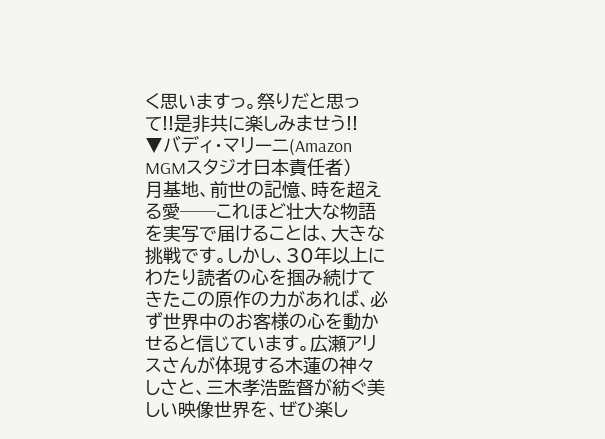く思いますっ。祭りだと思って!!是非共に楽しみませう!!
▼バディ・マリーニ(Amazon MGMスタジオ日本責任者)
月基地、前世の記憶、時を超える愛──これほど壮大な物語を実写で届けることは、大きな挑戦です。しかし、30年以上にわたり読者の心を掴み続けてきたこの原作の力があれば、必ず世界中のお客様の心を動かせると信じています。広瀬アリスさんが体現する木蓮の神々しさと、三木孝浩監督が紡ぐ美しい映像世界を、ぜひ楽し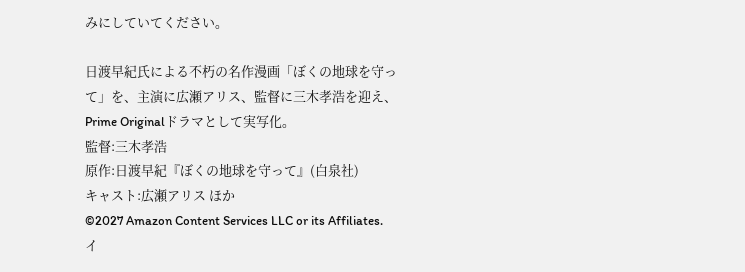みにしていてください。

日渡早紀氏による不朽の名作漫画「ぼくの地球を守って」を、主演に広瀬アリス、監督に三木孝浩を迎え、Prime Originalドラマとして実写化。
監督:三木孝浩
原作:日渡早紀『ぼくの地球を守って』(白泉社)
キャスト:広瀬アリス ほか
©2027 Amazon Content Services LLC or its Affiliates.
イ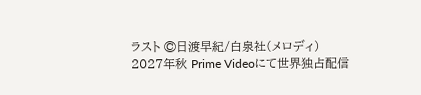ラスト ©日渡早紀/白泉社(メロディ)
2027年秋 Prime Videoにて世界独占配信